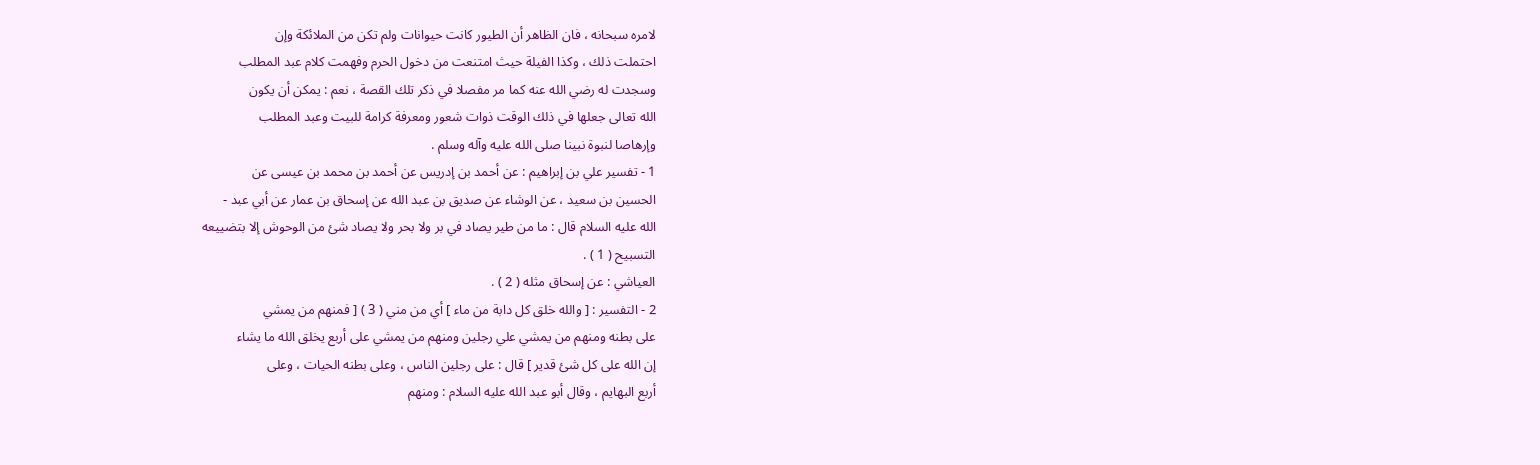لامره سبحانه ، فان الظاهر أن الطيور كانت حيوانات ولم تكن من الملائكة وإن
احتملت ذلك ، وكذا الفيلة حيث امتنعت من دخول الحرم وفهمت كلام عبد المطلب
وسجدت له رضي الله عنه كما مر مفصلا في ذكر تلك القصة ، نعم : يمكن أن يكون
الله تعالى جعلها في ذلك الوقت ذوات شعور ومعرفة كرامة للبيت وعبد المطلب
وإرهاصا لنبوة نبينا صلى الله عليه وآله وسلم .
1 - تفسير علي بن إبراهيم : عن أحمد بن إدريس عن أحمد بن محمد بن عيسى عن
الحسين بن سعيد ، عن الوشاء عن صديق بن عبد الله عن إسحاق بن عمار عن أبي عبد -
الله عليه السلام قال : ما من طير يصاد في بر ولا بحر ولا يصاد شئ من الوحوش إلا بتضييعه
التسبيح ( 1 ) .
العياشي : عن إسحاق مثله ( 2 ) .
2 - التفسير : [ والله خلق كل دابة من ماء ] أي من مني ( 3 ) [ فمنهم من يمشي
على بطنه ومنهم من يمشي علي رجلين ومنهم من يمشي على أربع يخلق الله ما يشاء
إن الله على كل شئ قدير ] قال : على رجلين الناس ، وعلى بطنه الحيات ، وعلى
أربع البهايم ، وقال أبو عبد الله عليه السلام : ومنهم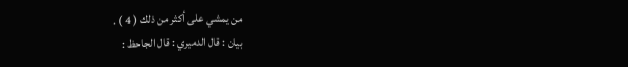من يمشي على أكثر من ذلك ( 4 ) .
بيان : قال الدميري : قال الجاحظ :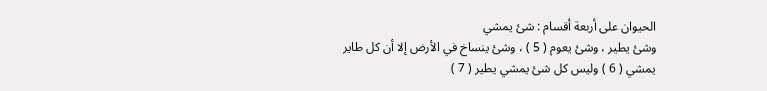الحيوان على أربعة أقسام : شئ يمشي
وشئ يطير ، وشئ يعوم ( 5 ) ، وشئ ينساخ في الأرض إلا أن كل طاير
يمشي ( 6 ) وليس كل شئ يمشي يطير ( 7 )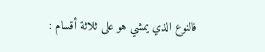فالنوع الذي يمشي هو على ثلاثة أقسام :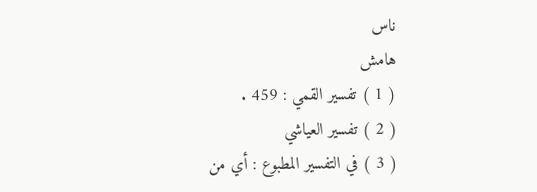ناس
هامش
( 1 ) تفسير القمي : 459 .
( 2 ) تفسير العياشي
( 3 ) في التفسير المطبوع : أي من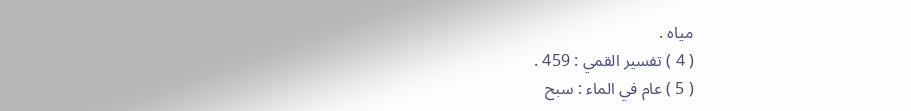مياه .
( 4 ) تفسير القمي : 459 .
( 5 ) عام في الماء : سبح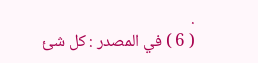.
( 6 ) في المصدر : كل شئ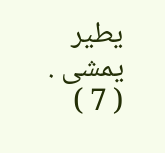يطير يمشى .
( 7 )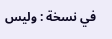في نسخة : وليس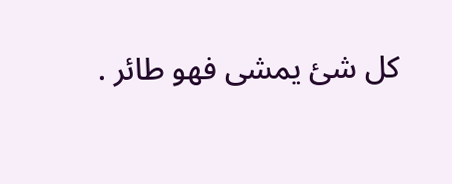كل شئ يمشى فهو طائر .